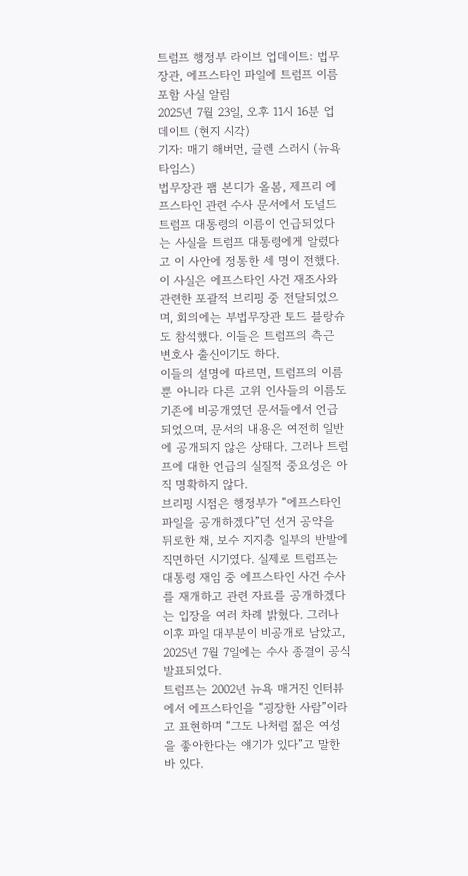트럼프 행정부 라이브 업데이트: 법무장관, 에프스타인 파일에 트럼프 이름 포함 사실 알림
2025년 7월 23일, 오후 11시 16분 업데이트 (현지 시각)
기자: 매기 해버먼, 글렌 스러시 (뉴욕타임스)
법무장관 팸 본디가 올봄, 제프리 에프스타인 관련 수사 문서에서 도널드 트럼프 대통령의 이름이 언급되었다는 사실을 트럼프 대통령에게 알렸다고 이 사안에 정통한 세 명이 전했다.
이 사실은 에프스타인 사건 재조사와 관련한 포괄적 브리핑 중 전달되었으며, 회의에는 부법무장관 토드 블랑슈도 참석했다. 이들은 트럼프의 측근 변호사 출신이기도 하다.
이들의 설명에 따르면, 트럼프의 이름뿐 아니라 다른 고위 인사들의 이름도 기존에 비공개였던 문서들에서 언급되었으며, 문서의 내용은 여전히 일반에 공개되지 않은 상태다. 그러나 트럼프에 대한 언급의 실질적 중요성은 아직 명확하지 않다.
브리핑 시점은 행정부가 “에프스타인 파일을 공개하겠다”던 선거 공약을 뒤로한 채, 보수 지지층 일부의 반발에 직면하던 시기였다. 실제로 트럼프는 대통령 재임 중 에프스타인 사건 수사를 재개하고 관련 자료를 공개하겠다는 입장을 여러 차례 밝혔다. 그러나 이후 파일 대부분이 비공개로 남았고, 2025년 7월 7일에는 수사 종결이 공식 발표되었다.
트럼프는 2002년 뉴욕 매거진 인터뷰에서 에프스타인을 “굉장한 사람”이라고 표현하며 “그도 나처럼 젊은 여성을 좋아한다는 얘기가 있다”고 말한 바 있다.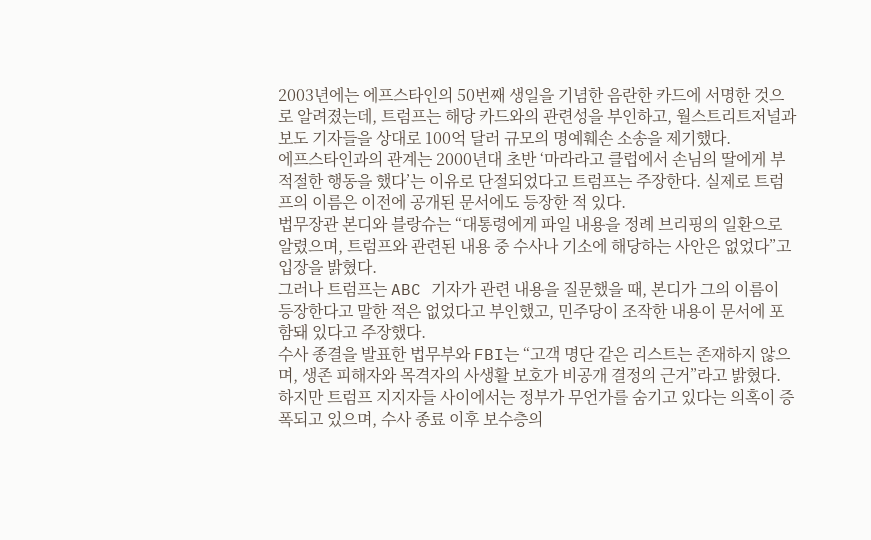2003년에는 에프스타인의 50번째 생일을 기념한 음란한 카드에 서명한 것으로 알려졌는데, 트럼프는 해당 카드와의 관련성을 부인하고, 월스트리트저널과 보도 기자들을 상대로 100억 달러 규모의 명예훼손 소송을 제기했다.
에프스타인과의 관계는 2000년대 초반 ‘마라라고 클럽에서 손님의 딸에게 부적절한 행동을 했다’는 이유로 단절되었다고 트럼프는 주장한다. 실제로 트럼프의 이름은 이전에 공개된 문서에도 등장한 적 있다.
법무장관 본디와 블랑슈는 “대통령에게 파일 내용을 정례 브리핑의 일환으로 알렸으며, 트럼프와 관련된 내용 중 수사나 기소에 해당하는 사안은 없었다”고 입장을 밝혔다.
그러나 트럼프는 ABC 기자가 관련 내용을 질문했을 때, 본디가 그의 이름이 등장한다고 말한 적은 없었다고 부인했고, 민주당이 조작한 내용이 문서에 포함돼 있다고 주장했다.
수사 종결을 발표한 법무부와 FBI는 “고객 명단 같은 리스트는 존재하지 않으며, 생존 피해자와 목격자의 사생활 보호가 비공개 결정의 근거”라고 밝혔다. 하지만 트럼프 지지자들 사이에서는 정부가 무언가를 숨기고 있다는 의혹이 증폭되고 있으며, 수사 종료 이후 보수층의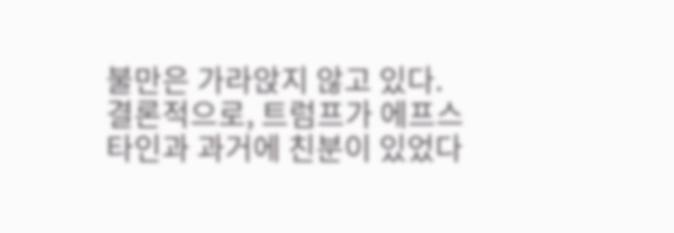불만은 가라앉지 않고 있다.
결론적으로, 트럼프가 에프스타인과 과거에 친분이 있었다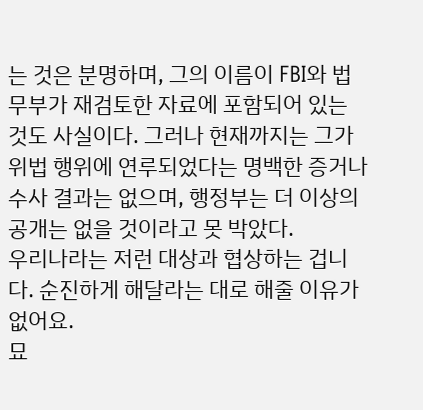는 것은 분명하며, 그의 이름이 FBI와 법무부가 재검토한 자료에 포함되어 있는 것도 사실이다. 그러나 현재까지는 그가 위법 행위에 연루되었다는 명백한 증거나 수사 결과는 없으며, 행정부는 더 이상의 공개는 없을 것이라고 못 박았다.
우리나라는 저런 대상과 협상하는 겁니다. 순진하게 해달라는 대로 해줄 이유가 없어요.
묘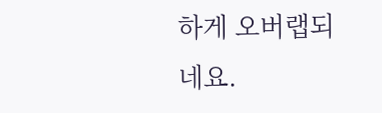하게 오버랩되네요.